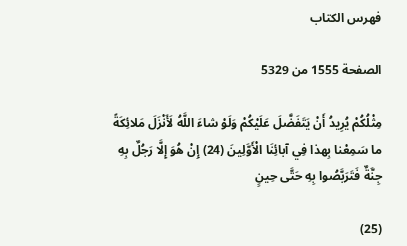فهرس الكتاب

الصفحة 1555 من 5329

مِثْلُكُمْ يُرِيدُ أَنْ يَتَفَضَّلَ عَلَيْكُمْ وَلَوْ شاءَ اللَّهُ لَأَنْزَلَ مَلائِكَةً ما سَمِعْنا بِهذا فِي آبائِنَا الْأَوَّلِينَ (24) إِنْ هُوَ إِلَّا رَجُلٌ بِهِ جِنَّةٌ فَتَرَبَّصُوا بِهِ حَتَّى حِينٍ

(25)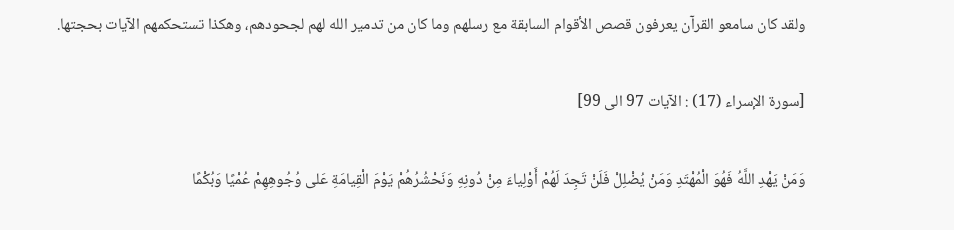ولقد كان سامعو القرآن يعرفون قصص الأقوام السابقة مع رسلهم وما كان من تدمير الله لهم لجحودهم، وهكذا تستحكمهم الآيات بحجتها.

[سورة الإسراء (17) : الآيات 97 الى 99]

وَمَنْ يَهْدِ اللَّهُ فَهُوَ الْمُهْتَدِ وَمَنْ يُضْلِلْ فَلَنْ تَجِدَ لَهُمْ أَوْلِياءَ مِنْ دُونِهِ وَنَحْشُرُهُمْ يَوْمَ الْقِيامَةِ عَلى وُجُوهِهِمْ عُمْيًا وَبُكْمًا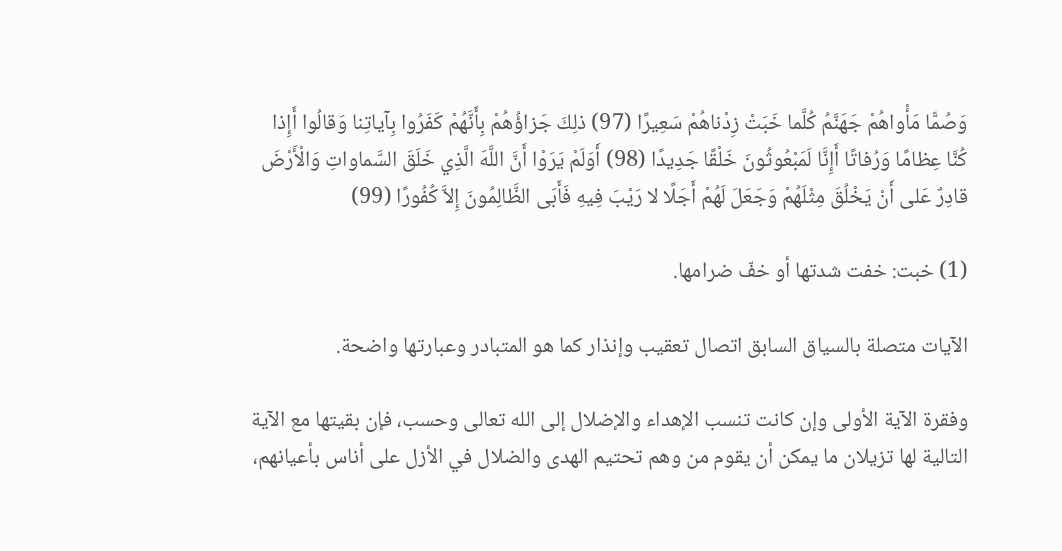وَصُمًّا مَأْواهُمْ جَهَنَّمُ كُلَّما خَبَتْ زِدْناهُمْ سَعِيرًا (97) ذلِكَ جَزاؤُهُمْ بِأَنَّهُمْ كَفَرُوا بِآياتِنا وَقالُوا أَإِذا كُنَّا عِظامًا وَرُفاتًا أَإِنَّا لَمَبْعُوثُونَ خَلْقًا جَدِيدًا (98) أَوَلَمْ يَرَوْا أَنَّ اللَّهَ الَّذِي خَلَقَ السَّماواتِ وَالْأَرْضَ قادِرٌ عَلى أَنْ يَخْلُقَ مِثْلَهُمْ وَجَعَلَ لَهُمْ أَجَلًا لا رَيْبَ فِيهِ فَأَبَى الظَّالِمُونَ إِلاَّ كُفُورًا (99)

(1) خبت: خفت شدتها أو خفّ ضرامها.

الآيات متصلة بالسياق السابق اتصال تعقيب وإنذار كما هو المتبادر وعبارتها واضحة.

وفقرة الآية الأولى وإن كانت تنسب الإهداء والإضلال إلى الله تعالى وحسب، فإن بقيتها مع الآية التالية لها تزيلان ما يمكن أن يقوم من وهم تحتيم الهدى والضلال في الأزل على أناس بأعيانهم،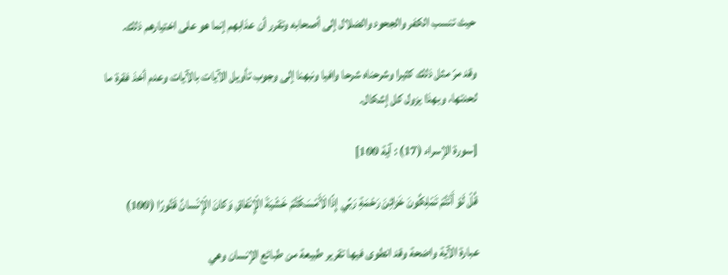حيث تنسب الكفر والجحود والضلال إلى أصحابه وتقرر أن عذابهم إنما هو على اختيارهم ذلك.

وقد مرّ مثل ذلك كثيرا وشرحناه شرحا وافيا ونبهنا إلى وجوب تأويل الآيات بالآيات وعدم أخذ فقرة ما لحدتها، وبهذا يزول كل إشكال.

[سورة الإسراء (17) : آية 100]

قُلْ لَوْ أَنْتُمْ تَمْلِكُونَ خَزائِنَ رَحْمَةِ رَبِّي إِذًا لَأَمْسَكْتُمْ خَشْيَةَ الْإِنْفاقِ وَكانَ الْإِنْسانُ قَتُورًا (100)

عبارة الآية واضحة وقد انطوى فيها تقرير طبيعة من طبائع الإنسان وهي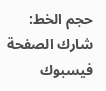حجم الخط:
شارك الصفحة
فيسبوك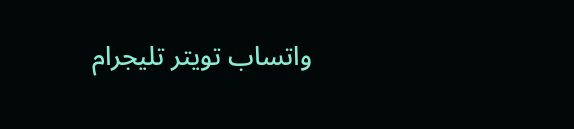واتساب تويتر تليجرام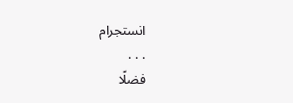انستجرام
. . .
فضلًا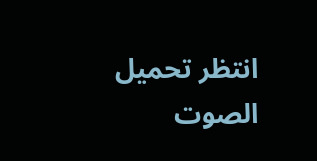انتظر تحميل الصوت